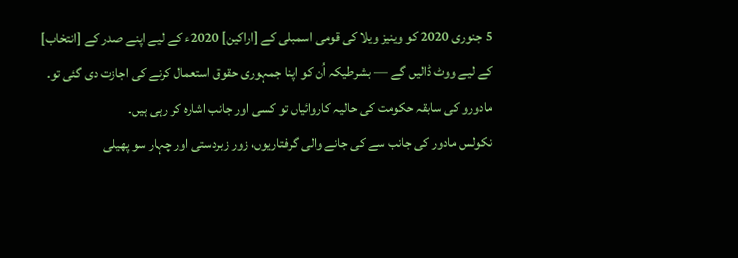5 جنوری 2020 کو وینیز ویلا کی قومی اسمبلی کے [اراکین] 2020ء کے لیے اپنے صدر کے [انتخاب] کے لیے ووٹ ڈالیں گے — بشرطیکہ اُن کو اپنا جمہوری حقوق استعمال کرنے کی اجازت دی گئی تو۔
مادورو کی سابقہ حکومت کی حالیہ کاروائیاں تو کسی اور جانب اشارہ کر رہی ہیں۔
نکولس مادور کی جانب سے کی جانے والی گرفتاریوں، زور زبردستی اور چہار سو پھیلی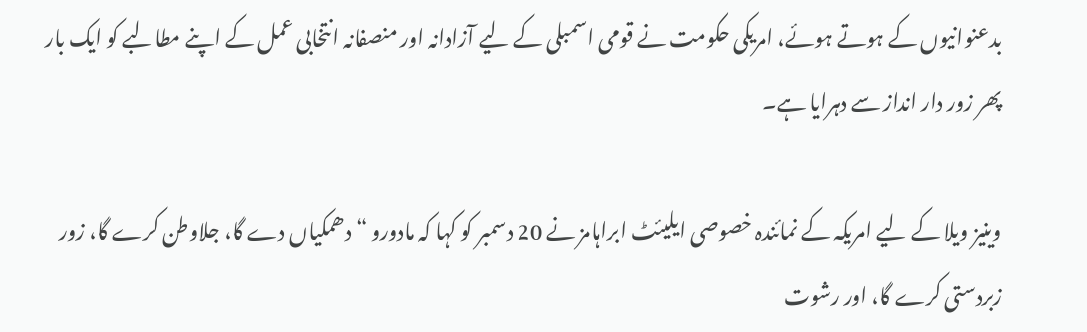بدعنوانیوں کے ہوتے ہوئے، امریکی حکومت نے قومی اسمبلی کے لیے آزادانہ اور منصفانہ انتخابی عمل کے اپنے مطالبے کو ایک بار پھر زور دار انداز سے دہرایا ہے۔

وینیز ویلا کے لیے امریکہ کے نمائندہ خصوصی ایلیئٹ ابراہامز نے 20 دسمبر کو کہا کہ مادورو “دھمکیاں دے گا، جلاوطن کرے گا، زور زبردستی کرے گا، اور رشوت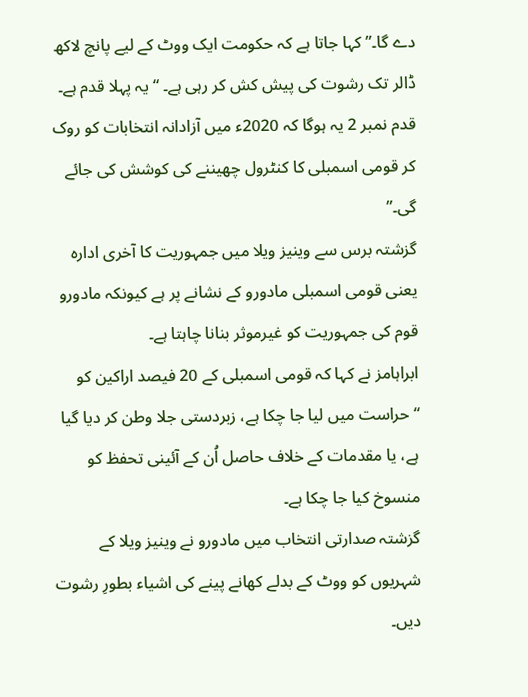دے گا۔” کہا جاتا ہے کہ حکومت ایک ووٹ کے لیے پانچ لاکھ ڈالر تک رشوت کی پیش کش کر رہی ہے۔ “یہ پہلا قدم ہے۔ قدم نمبر 2 یہ ہوگا کہ 2020ء میں آزادانہ انتخابات کو روک کر قومی اسمبلی کا کنٹرول چھیننے کی کوشش کی جائے گی۔”
گزشتہ برس سے وینیز ویلا میں جمہوریت کا آخری ادارہ یعنی قومی اسمبلی مادورو کے نشانے پر ہے کیونکہ مادورو قوم کی جمہوریت کو غیرموثر بنانا چاہتا ہے۔
ابراہامز نے کہا کہ قومی اسمبلی کے 20 فیصد اراکین کو “حراست میں لیا جا چکا ہے، زبردستی جلا وطن کر دیا گیا ہے، یا مقدمات کے خلاف حاصل اُن کے آئینی تحفظ کو منسوخ کیا جا چکا ہے۔
گزشتہ صدارتی انتخاب میں مادورو نے وینیز ویلا کے شہریوں کو ووٹ کے بدلے کھانے پینے کی اشیاء بطورِ رشوت دیں۔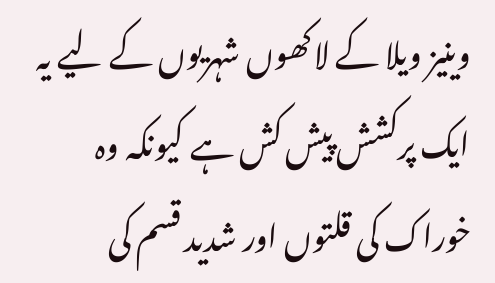وینیز ویلا کے لاکھوں شہریوں کے لیے یہ ایک پرکشش پیش کش ہے کیونکہ وہ خوراک کی قلتوں اور شدید قسم کی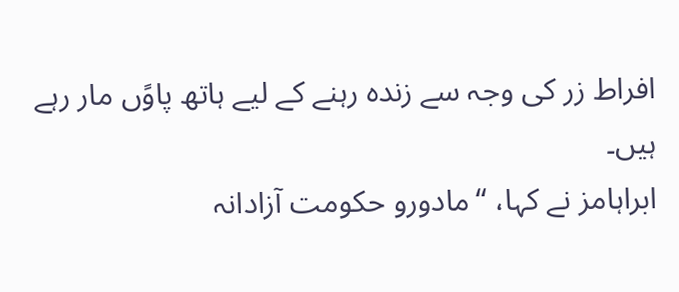افراط زر کی وجہ سے زندہ رہنے کے لیے ہاتھ پاوًں مار رہے ہیں۔
ابراہامز نے کہا، “مادورو حکومت آزادانہ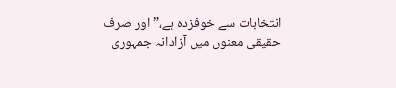انتخابات سے خوفزدہ ہے،” اور صرف حقیقی معنوں میں آزادانہ جمہوری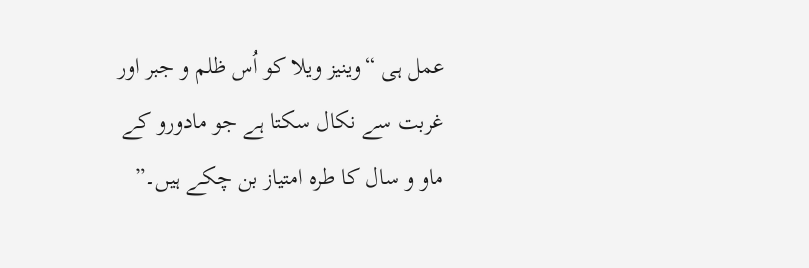عمل ہی “وینیز ویلا کو اُس ظلم و جبر اور غربت سے نکال سکتا ہے جو مادورو کے ماو و سال کا طرہ امتیاز بن چکے ہیں۔”